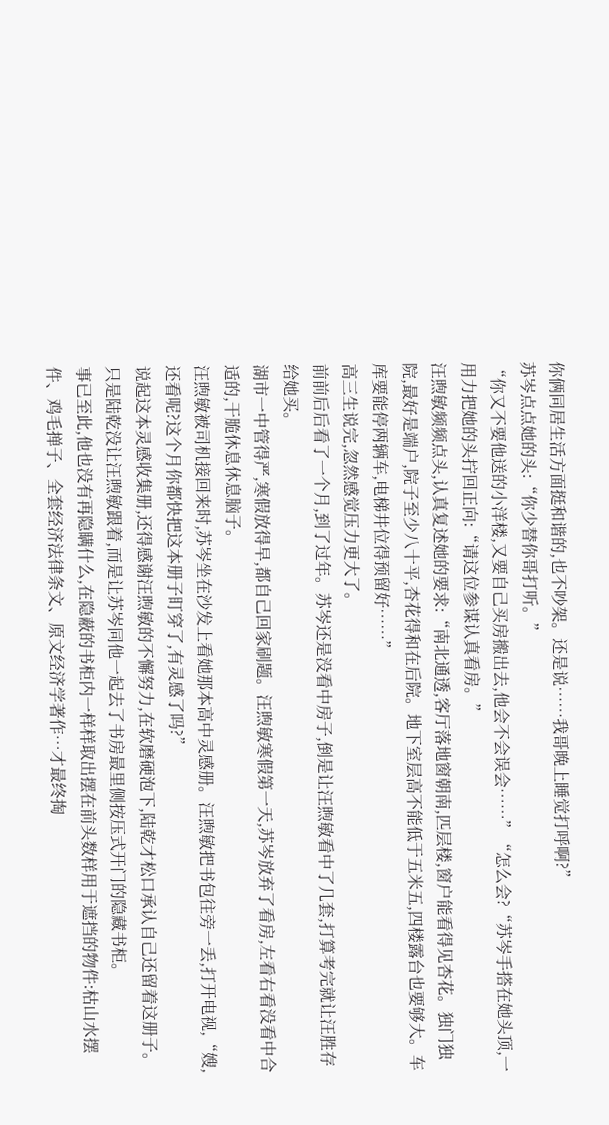你俩同居生活方面挺和谐的,也不吵架。还是说……我哥晚上睡觉打呼啊?”
苏岑点点她的头:“你少替你哥打听。”
“你又不要他送的小洋楼,又要自己买房搬出去,他会不会误会……”“怎么会?“苏岑手搭在她头顶,一用力把她的头拧回正向:“请这位参谋认真看房。”
汪煦敏频频点头,认真复述她的要求:“南北通透,客厅落地窗朝南,匹层楼,窗户能看得见杏花。独门独院,最好是端户,院子至少八十平,杏花得和在后院。地下室层高不能低于五米五,四楼露台也要够大。车库要能停两辆车,电梯井位得预留好……”
高三生说完,忽然感觉压力更大了。
前前后后看了一个月,到了过年。苏岑还是没看中房子,倒是让汪煦敏看中了几套,打算考完就让汪胜存给她买。
湖市一中管得严,寒假放得早,都自己回家刷题。汪煦敏寒假第一天,苏岑放弃了看房,左看右看没看中合适的,干脆休息休息脑子。
汪煦敏被司机接回来时,苏岑坐在沙发上看她那本高中灵感册。汪煦敏把书包往旁一丢,打开电视,“嫂,还看呢?这个月你都快把这本册子盯穿了,有灵感了吗?”
说起这本灵感收集册,还得感谢汪煦敏的不懈努力,在软磨硬泡下,陆乾才松口承认自己还留着这册子。
只是陆乾没让汪煦敏跟着,而是让苏岑同他一起去了书房最里侧按压式开门的隐藏书柜。
事已至此,他也没有再隐瞒什么,在隐蔽的书柜内一样样取出摆在前头数样用于遮挡的物件:枯山水摆件、鸡毛掸子、全套经济法律条文、原文经济学著作…才最终掏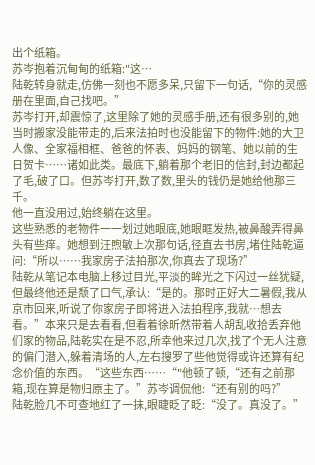出个纸箱。
苏岑抱着沉甸甸的纸箱:"这…
陆乾转身就走,仿佛一刻也不愿多呆,只留下一句话,“你的灵感册在里面,自己找吧。”
苏岑打开,却震惊了,这里除了她的灵感手册,还有很多别的,她当时搬家没能带走的,后来法拍时也没能留下的物件:她的大卫人像、全家福相框、爸爸的怀表、妈妈的钢笔、她以前的生日贺卡……诸如此类。最底下,躺着那个老旧的信封,封边都起了毛,破了口。但苏岑打开,数了数,里头的钱仍是她给他那三千。
他一直没用过,始终躺在这里。
这些熟悉的老物件一一划过她眼底,她眼眶发热,被鼻酸弄得鼻头有些痒。她想到汪煦敏上次那句话,径直去书房,堵住陆乾逼问:“所以……我家房子法拍那次,你真去了现场?”
陆乾从笔记本电脑上移过目光,平淡的眸光之下闪过一丝犹疑,但最终他还是颓了口气,承认:“是的。那时正好大二暑假,我从京市回来,听说了你家房子即将进入法拍程序,我就…想去看。”本来只是去看看,但看着徐昕然带着人胡乱收拾丢弃他们家的物品,陆乾实在是不忍,所幸他来过几次,找了个无人注意的偏门潜入,躲着清场的人,左右搜罗了些他觉得或许还算有纪念价值的东西。“这些东西……“"他顿了顿,“还有之前那箱,现在算是物归原主了。”苏岑调侃他:“还有别的吗?”
陆乾脸几不可查地红了一抹,眼睫眨了眨:“没了。真没了。”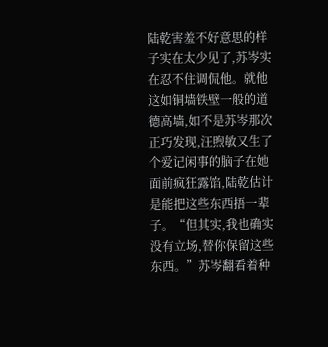陆乾害羞不好意思的样子实在太少见了,苏岑实在忍不住调侃他。就他这如铜墙铁壁一般的道德高墙,如不是苏岑那次正巧发现,汪煦敏又生了个爱记闲事的脑子在她面前疯狂露馅,陆乾估计是能把这些东西捂一辈子。“但其实,我也确实没有立场,替你保留这些东西。”苏岑翻看着种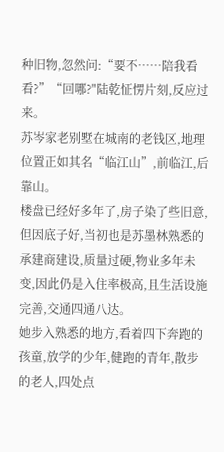种旧物,忽然问:“要不……陪我看看?”“回哪?"陆乾怔愣片刻,反应过来。
苏岑家老别墅在城南的老钱区,地理位置正如其名“临江山”,前临江,后靠山。
楼盘已经好多年了,房子染了些旧意,但因底子好,当初也是苏墨林熟悉的承建商建设,质量过硬,物业多年未变,因此仍是入住率极高,且生活设施完善,交通四通八达。
她步入熟悉的地方,看着四下奔跑的孩童,放学的少年,健跑的青年,散步的老人,四处点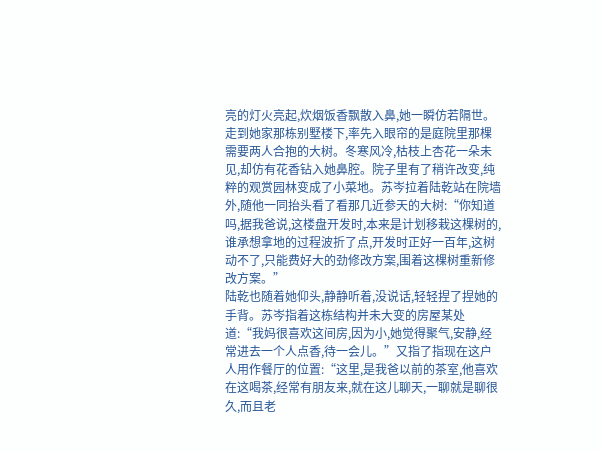亮的灯火亮起,炊烟饭香飘散入鼻,她一瞬仿若隔世。走到她家那栋别墅楼下,率先入眼帘的是庭院里那棵需要两人合抱的大树。冬寒风冷,枯枝上杏花一朵未见,却仿有花香钻入她鼻腔。院子里有了稍许改变,纯粹的观赏园林变成了小菜地。苏岑拉着陆乾站在院墙外,随他一同抬头看了看那几近参天的大树:“你知道吗,据我爸说,这楼盘开发时,本来是计划移栽这棵树的,谁承想拿地的过程波折了点,开发时正好一百年,这树动不了,只能费好大的劲修改方案,围着这棵树重新修改方案。”
陆乾也随着她仰头,静静听着,没说话,轻轻捏了捏她的手背。苏岑指着这栋结构并未大变的房屋某处道:“我妈很喜欢这间房,因为小,她觉得聚气,安静,经常进去一个人点香,待一会儿。”又指了指现在这户人用作餐厅的位置:“这里,是我爸以前的茶室,他喜欢在这喝茶,经常有朋友来,就在这儿聊天,一聊就是聊很久,而且老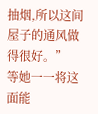抽烟,所以这间屋子的通风做得很好。”
等她一一将这面能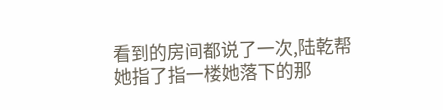看到的房间都说了一次,陆乾帮她指了指一楼她落下的那